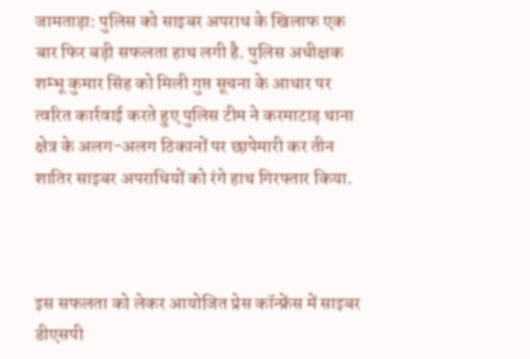जामताड़ा: पुलिस को साइबर अपराध के खिलाफ एक बार फिर बड़ी सफलता हाथ लगी है. पुलिस अधीक्षक शम्भू कुमार सिंह को मिली गुप्त सूचना के आधार पर त्वरित कार्रवाई करते हुए पुलिस टीम ने करमाटाड़ थाना क्षेत्र के अलग-अलग ठिकानों पर छापेमारी कर तीन शातिर साइबर अपराधियों को रंगे हाथ गिरफ्तार किया.



इस सफलता को लेकर आयोजित प्रेस कॉन्फ्रेंस में साइबर डीएसपी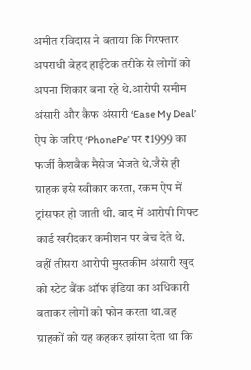अमीत रविदास ने बताया कि गिरफ्तार अपराधी बेहद हाईटेक तरीके से लोगों को अपना शिकार बना रहे थे.आरोपी समीम अंसारी और कैफ अंसारी ‘Ease My Deal’ ऐप के जरिए ‘PhonePe’ पर ₹1999 का फर्जी कैशबैक मैसेज भेजते थे.जैसे ही ग्राहक इसे स्वीकार करता, रकम ऐप में ट्रांसफर हो जाती थी. बाद में आरोपी गिफ्ट कार्ड खरीदकर कमीशन पर बेच देते थे.
वहीं तीसरा आरोपी मुस्तकीम अंसारी खुद को स्टेट बैंक ऑफ इंडिया का अधिकारी बताकर लोगों को फोन करता था.वह ग्राहकों को यह कहकर झांसा देता था कि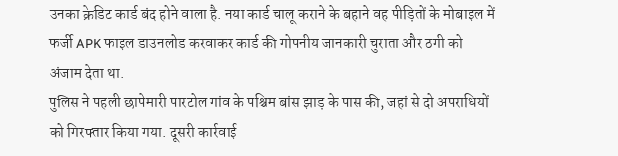उनका क्रेडिट कार्ड बंद होने वाला है. नया कार्ड चालू कराने के बहाने वह पीड़ितों के मोबाइल में फर्जी APK फाइल डाउनलोड करवाकर कार्ड की गोपनीय जानकारी चुराता और ठगी को अंजाम देता था.
पुलिस ने पहली छापेमारी पारटोल गांव के पश्चिम बांस झाड़ के पास की, जहां से दो अपराधियों को गिरफ्तार किया गया. दूसरी कार्रवाई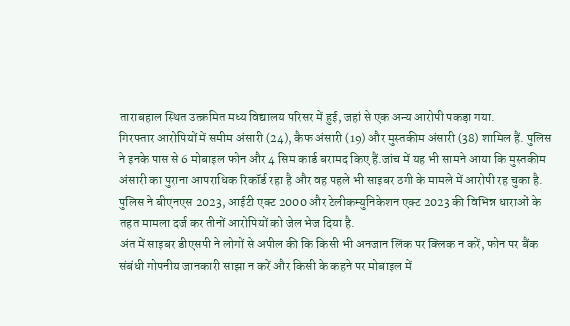ताराबहाल स्थित उत्क्रमित मध्य विद्यालय परिसर में हुई, जहां से एक अन्य आरोपी पकड़ा गया.
गिरफ्तार आरोपियों में समीम अंसारी (24), कैफ अंसारी (19) और मुस्तकीम अंसारी (38) शामिल हैं. पुलिस ने इनके पास से 6 मोबाइल फोन और 4 सिम कार्ड बरामद किए हैं.जांच में यह भी सामने आया कि मुस्तकीम अंसारी का पुराना आपराधिक रिकॉर्ड रहा है और वह पहले भी साइबर ठगी के मामले में आरोपी रह चुका है. पुलिस ने बीएनएस 2023, आईटी एक्ट 2000 और टेलीकम्युनिकेशन एक्ट 2023 की विभिन्न धाराओं के तहत मामला दर्ज कर तीनों आरोपियों को जेल भेज दिया है.
अंत में साइबर डीएसपी ने लोगों से अपील की कि किसी भी अनजान लिंक पर क्लिक न करें, फोन पर बैंक संबंधी गोपनीय जानकारी साझा न करें और किसी के कहने पर मोबाइल में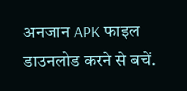अनजान APK फाइल डाउनलोड करने से बचें.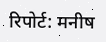रिपोर्ट: मनीष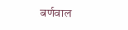बर्णवाल